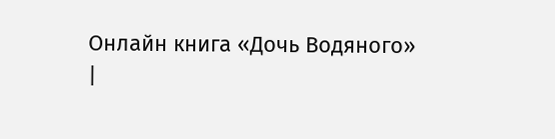Онлайн книга «Дочь Водяного»
|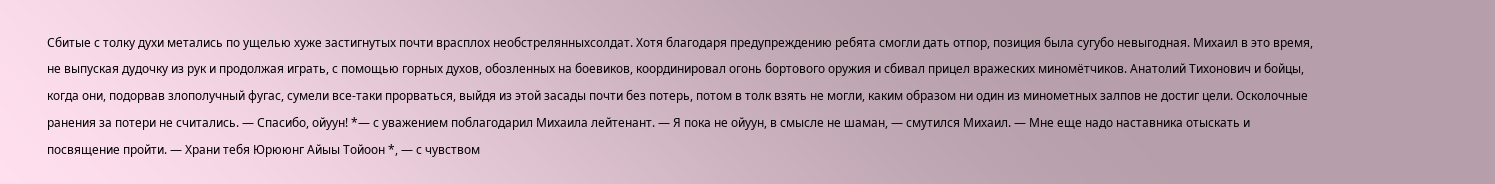Сбитые с толку духи метались по ущелью хуже застигнутых почти врасплох необстрелянныхсолдат. Хотя благодаря предупреждению ребята смогли дать отпор, позиция была сугубо невыгодная. Михаил в это время, не выпуская дудочку из рук и продолжая играть, с помощью горных духов, обозленных на боевиков, координировал огонь бортового оружия и сбивал прицел вражеских миномётчиков. Анатолий Тихонович и бойцы, когда они, подорвав злополучный фугас, сумели все-таки прорваться, выйдя из этой засады почти без потерь, потом в толк взять не могли, каким образом ни один из минометных залпов не достиг цели. Осколочные ранения за потери не считались. — Спасибо, ойуун! *— с уважением поблагодарил Михаила лейтенант. — Я пока не ойуун, в смысле не шаман, — смутился Михаил. — Мне еще надо наставника отыскать и посвящение пройти. — Храни тебя Юрююнг Айыы Тойоон *, — с чувством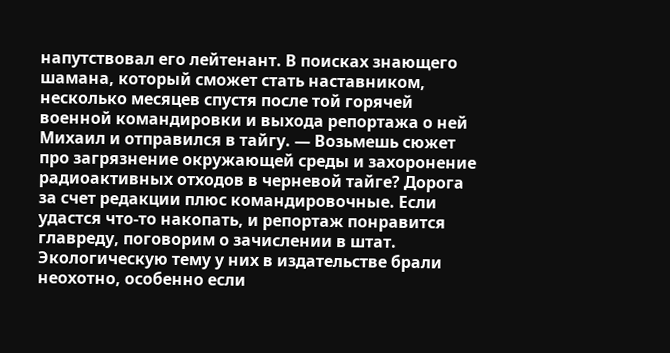напутствовал его лейтенант. В поисках знающего шамана, который сможет стать наставником, несколько месяцев спустя после той горячей военной командировки и выхода репортажа о ней Михаил и отправился в тайгу. — Возьмешь сюжет про загрязнение окружающей среды и захоронение радиоактивных отходов в черневой тайге? Дорога за счет редакции плюс командировочные. Если удастся что-то накопать, и репортаж понравится главреду, поговорим о зачислении в штат. Экологическую тему у них в издательстве брали неохотно, особенно если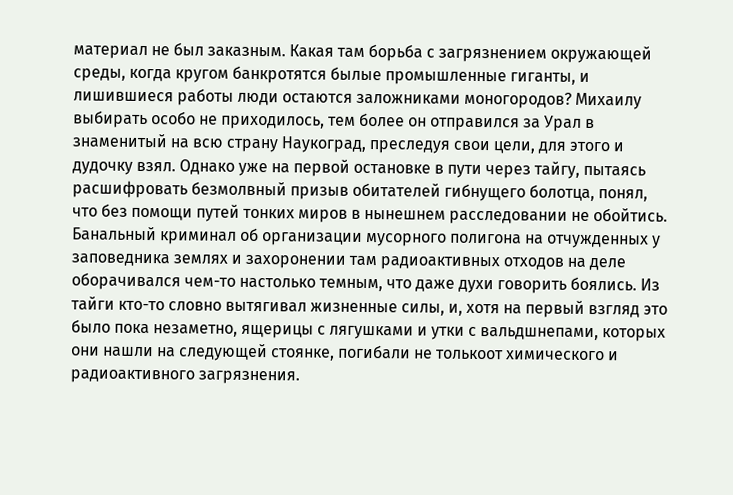материал не был заказным. Какая там борьба с загрязнением окружающей среды, когда кругом банкротятся былые промышленные гиганты, и лишившиеся работы люди остаются заложниками моногородов? Михаилу выбирать особо не приходилось, тем более он отправился за Урал в знаменитый на всю страну Наукоград, преследуя свои цели, для этого и дудочку взял. Однако уже на первой остановке в пути через тайгу, пытаясь расшифровать безмолвный призыв обитателей гибнущего болотца, понял, что без помощи путей тонких миров в нынешнем расследовании не обойтись. Банальный криминал об организации мусорного полигона на отчужденных у заповедника землях и захоронении там радиоактивных отходов на деле оборачивался чем-то настолько темным, что даже духи говорить боялись. Из тайги кто-то словно вытягивал жизненные силы, и, хотя на первый взгляд это было пока незаметно, ящерицы с лягушками и утки с вальдшнепами, которых они нашли на следующей стоянке, погибали не толькоот химического и радиоактивного загрязнения.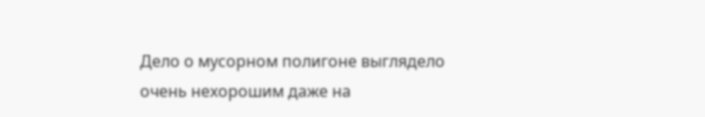Дело о мусорном полигоне выглядело очень нехорошим даже на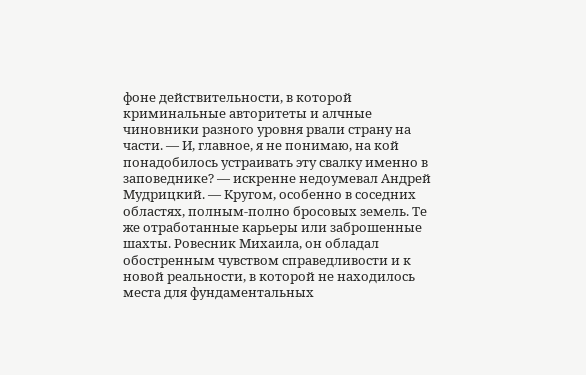фоне действительности, в которой криминальные авторитеты и алчные чиновники разного уровня рвали страну на части. — И, главное, я не понимаю, на кой понадобилось устраивать эту свалку именно в заповеднике? — искренне недоумевал Андрей Мудрицкий. — Кругом, особенно в соседних областях, полным-полно бросовых земель. Те же отработанные карьеры или заброшенные шахты. Ровесник Михаила, он обладал обостренным чувством справедливости и к новой реальности, в которой не находилось места для фундаментальных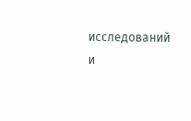исследований и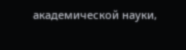академической науки,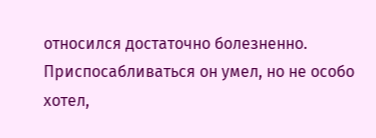относился достаточно болезненно. Приспосабливаться он умел, но не особо хотел,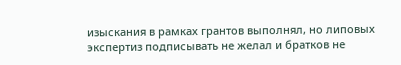изыскания в рамках грантов выполнял, но липовых экспертиз подписывать не желал и братков не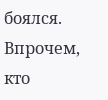боялся. Впрочем, кто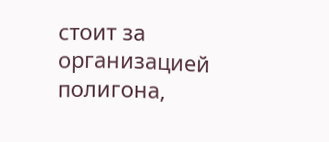стоит за организацией полигона,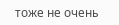тоже не очень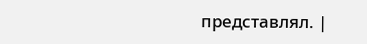представлял. |